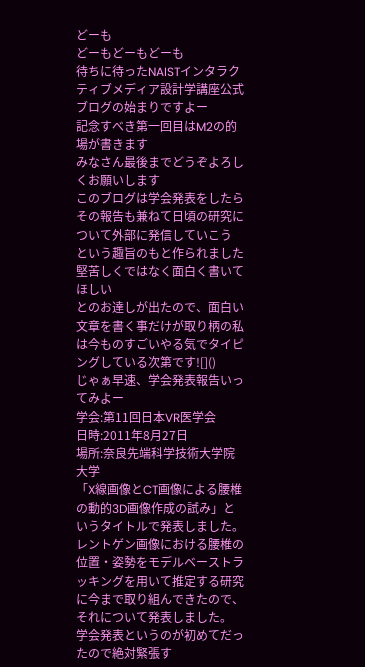どーも
どーもどーもどーも
待ちに待ったNAISTインタラクティブメディア設計学講座公式ブログの始まりですよー
記念すべき第一回目はM2の的場が書きます
みなさん最後までどうぞよろしくお願いします
このブログは学会発表をしたらその報告も兼ねて日頃の研究について外部に発信していこう
という趣旨のもと作られました
堅苦しくではなく面白く書いてほしい
とのお達しが出たので、面白い文章を書く事だけが取り柄の私は今ものすごいやる気でタイピングしている次第です![]()
じゃぁ早速、学会発表報告いってみよー
学会:第11回日本VR医学会
日時:2011年8月27日
場所:奈良先端科学技術大学院大学
「X線画像とCT画像による腰椎の動的3D画像作成の試み」というタイトルで発表しました。
レントゲン画像における腰椎の位置・姿勢をモデルベーストラッキングを用いて推定する研究に今まで取り組んできたので、それについて発表しました。
学会発表というのが初めてだったので絶対緊張す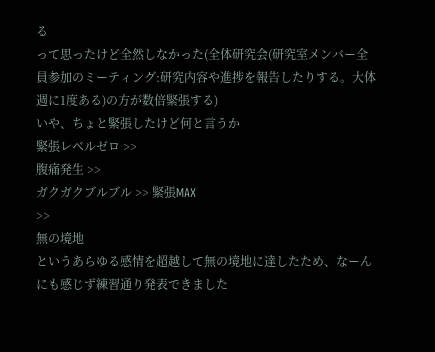る
って思ったけど全然しなかった(全体研究会(研究室メンバー全員参加のミーティング:研究内容や進捗を報告したりする。大体週に1度ある)の方が数倍緊張する)
いや、ちょと緊張したけど何と言うか
緊張レベルゼロ >>
腹痛発生 >>
ガクガクブルブル >> 緊張MAX
>>
無の境地
というあらゆる感情を超越して無の境地に達したため、なーんにも感じず練習通り発表できました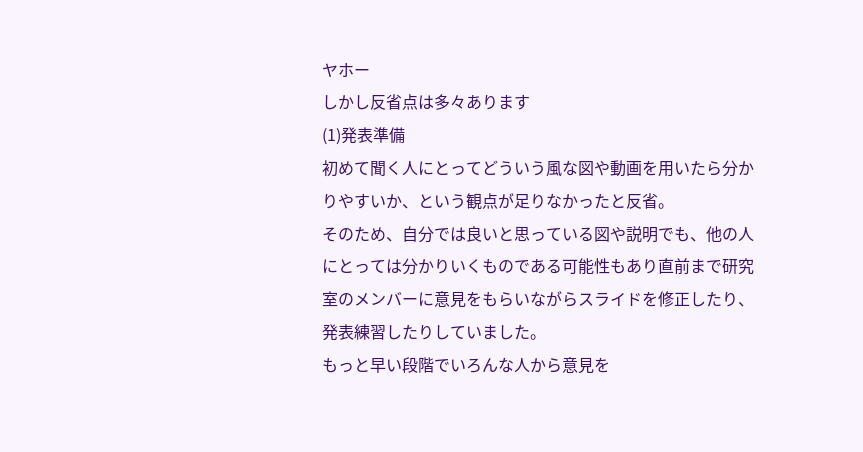ヤホー
しかし反省点は多々あります
(1)発表準備
初めて聞く人にとってどういう風な図や動画を用いたら分かりやすいか、という観点が足りなかったと反省。
そのため、自分では良いと思っている図や説明でも、他の人にとっては分かりいくものである可能性もあり直前まで研究室のメンバーに意見をもらいながらスライドを修正したり、発表練習したりしていました。
もっと早い段階でいろんな人から意見を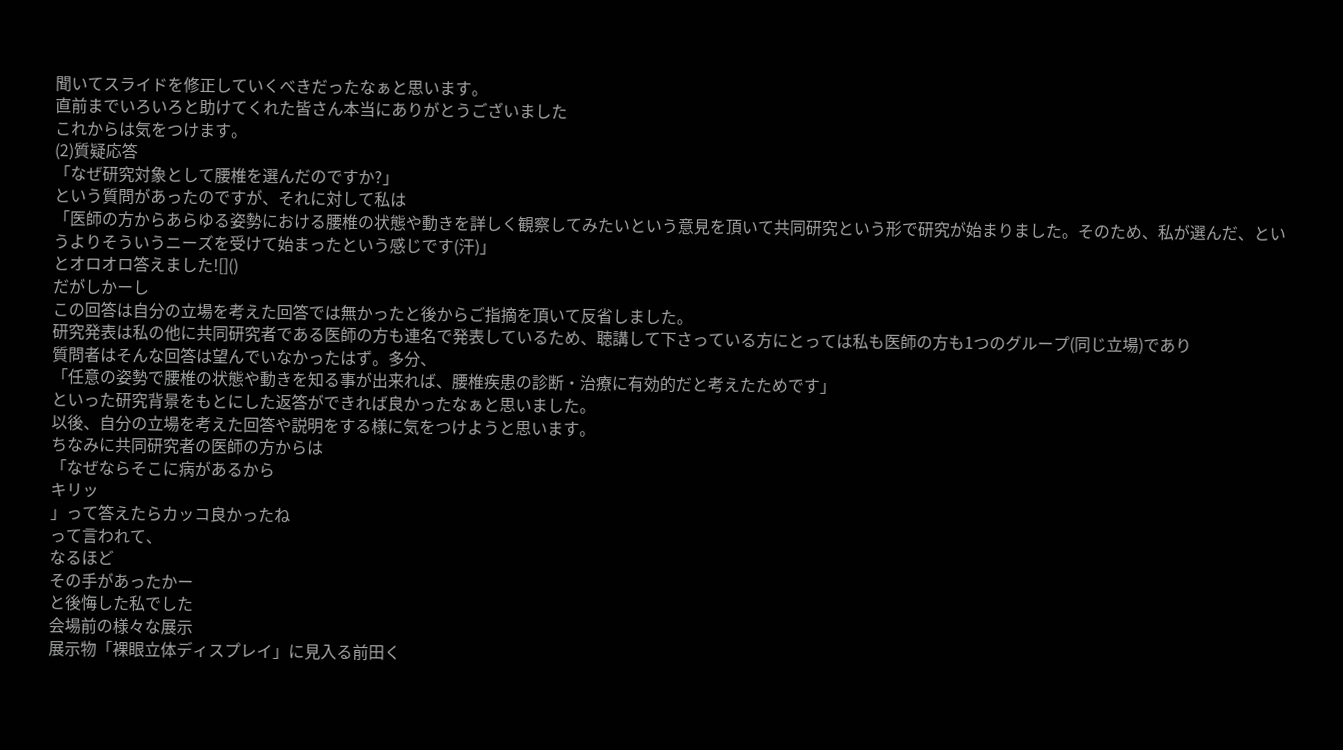聞いてスライドを修正していくべきだったなぁと思います。
直前までいろいろと助けてくれた皆さん本当にありがとうございました
これからは気をつけます。
(2)質疑応答
「なぜ研究対象として腰椎を選んだのですか?」
という質問があったのですが、それに対して私は
「医師の方からあらゆる姿勢における腰椎の状態や動きを詳しく観察してみたいという意見を頂いて共同研究という形で研究が始まりました。そのため、私が選んだ、というよりそういうニーズを受けて始まったという感じです(汗)」
とオロオロ答えました![]()
だがしかーし
この回答は自分の立場を考えた回答では無かったと後からご指摘を頂いて反省しました。
研究発表は私の他に共同研究者である医師の方も連名で発表しているため、聴講して下さっている方にとっては私も医師の方も1つのグループ(同じ立場)であり
質問者はそんな回答は望んでいなかったはず。多分、
「任意の姿勢で腰椎の状態や動きを知る事が出来れば、腰椎疾患の診断・治療に有効的だと考えたためです」
といった研究背景をもとにした返答ができれば良かったなぁと思いました。
以後、自分の立場を考えた回答や説明をする様に気をつけようと思います。
ちなみに共同研究者の医師の方からは
「なぜならそこに病があるから
キリッ
」って答えたらカッコ良かったね
って言われて、
なるほど
その手があったかー
と後悔した私でした
会場前の様々な展示
展示物「裸眼立体ディスプレイ」に見入る前田く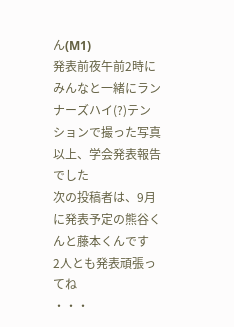ん(M1)
発表前夜午前2時にみんなと一緒にランナーズハイ(?)テンションで撮った写真
以上、学会発表報告でした
次の投稿者は、9月に発表予定の熊谷くんと藤本くんです
2人とも発表頑張ってね
・・・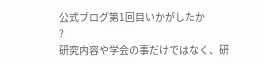公式ブログ第1回目いかがしたか
?
研究内容や学会の事だけではなく、研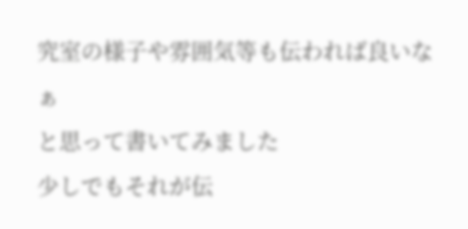究室の様子や雰囲気等も伝われば良いなぁ
と思って書いてみました
少しでもそれが伝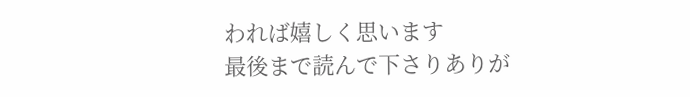われば嬉しく思います
最後まで読んで下さりありが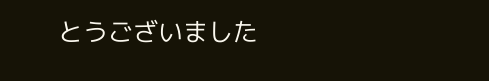とうございました